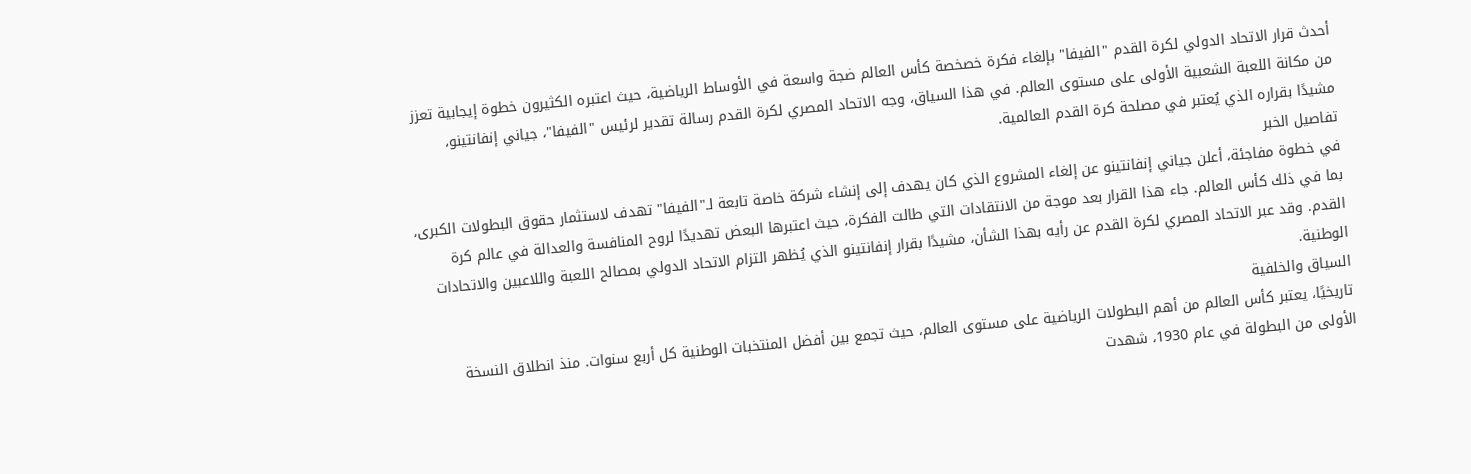أحدث قرار الاتحاد الدولي لكرة القدم "الفيفا" بإلغاء فكرة خصخصة كأس العالم ضجة واسعة في الأوساط الرياضية، حيث اعتبره الكثيرون خطوة إيجابية تعزز من مكانة اللعبة الشعبية الأولى على مستوى العالم. في هذا السياق، وجه الاتحاد المصري لكرة القدم رسالة تقدير لرئيس "الفيفا"، جياني إنفانتينو، مشيدًا بقراره الذي يُعتبر في مصلحة كرة القدم العالمية.
تفاصيل الخبر
في خطوة مفاجئة، أعلن جياني إنفانتينو عن إلغاء المشروع الذي كان يهدف إلى إنشاء شركة خاصة تابعة لـ"الفيفا" تهدف لاستثمار حقوق البطولات الكبرى، بما في ذلك كأس العالم. جاء هذا القرار بعد موجة من الانتقادات التي طالت الفكرة، حيث اعتبرها البعض تهديدًا لروح المنافسة والعدالة في عالم كرة القدم. وقد عبر الاتحاد المصري لكرة القدم عن رأيه بهذا الشأن، مشيدًا بقرار إنفانتينو الذي يُظهر التزام الاتحاد الدولي بمصالح اللعبة واللاعبين والاتحادات الوطنية.
السياق والخلفية
تاريخيًا، يعتبر كأس العالم من أهم البطولات الرياضية على مستوى العالم، حيث تجمع بين أفضل المنتخبات الوطنية كل أربع سنوات. منذ انطلاق النسخة الأولى من البطولة في عام 1930، شهدت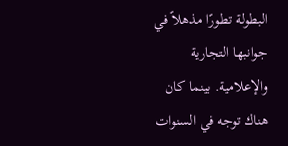البطولة تطورًا مذهلاً في جوانبها التجارية والإعلامية. بينما كان هناك توجه في السنوات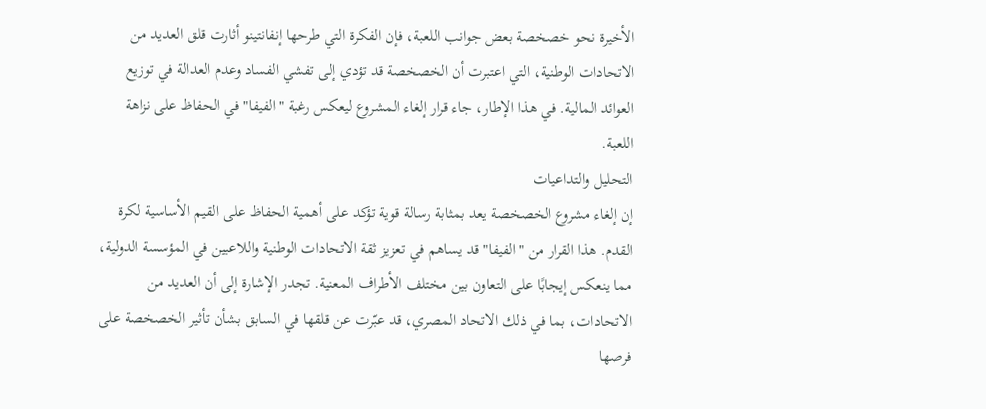الأخيرة نحو خصخصة بعض جوانب اللعبة، فإن الفكرة التي طرحها إنفانتينو أثارت قلق العديد من الاتحادات الوطنية، التي اعتبرت أن الخصخصة قد تؤدي إلى تفشي الفساد وعدم العدالة في توزيع العوائد المالية. في هذا الإطار، جاء قرار إلغاء المشروع ليعكس رغبة "الفيفا" في الحفاظ على نزاهة اللعبة.
التحليل والتداعيات
إن إلغاء مشروع الخصخصة يعد بمثابة رسالة قوية تؤكد على أهمية الحفاظ على القيم الأساسية لكرة القدم. هذا القرار من "الفيفا" قد يساهم في تعزيز ثقة الاتحادات الوطنية واللاعبين في المؤسسة الدولية، مما ينعكس إيجابًا على التعاون بين مختلف الأطراف المعنية. تجدر الإشارة إلى أن العديد من الاتحادات، بما في ذلك الاتحاد المصري، قد عبّرت عن قلقها في السابق بشأن تأثير الخصخصة على فرصها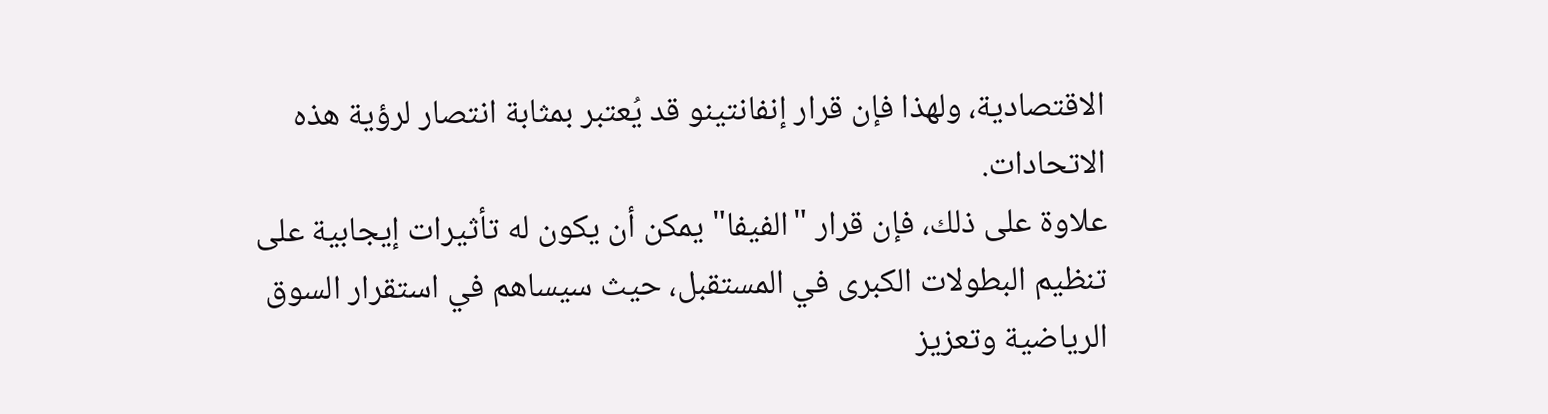الاقتصادية، ولهذا فإن قرار إنفانتينو قد يُعتبر بمثابة انتصار لرؤية هذه الاتحادات.
علاوة على ذلك، فإن قرار "الفيفا" يمكن أن يكون له تأثيرات إيجابية على تنظيم البطولات الكبرى في المستقبل، حيث سيساهم في استقرار السوق الرياضية وتعزيز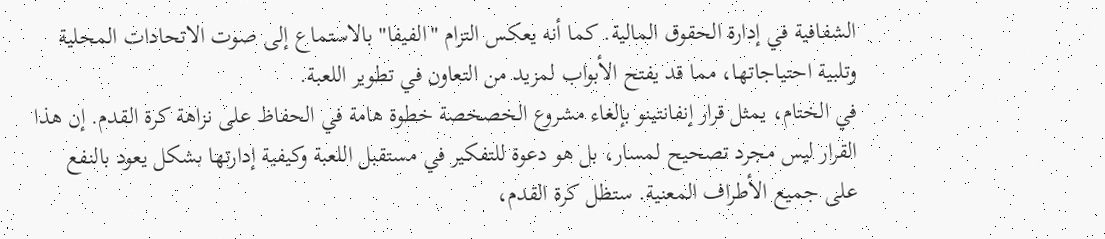الشفافية في إدارة الحقوق المالية. كما أنه يعكس التزام "الفيفا" بالاستماع إلى صوت الاتحادات المحلية وتلبية احتياجاتها، مما قد يفتح الأبواب لمزيد من التعاون في تطوير اللعبة.
في الختام، يمثل قرار إنفانتينو بإلغاء مشروع الخصخصة خطوة هامة في الحفاظ على نزاهة كرة القدم. إن هذا القرار ليس مجرد تصحيح لمسار، بل هو دعوة للتفكير في مستقبل اللعبة وكيفية إدارتها بشكل يعود بالنفع على جميع الأطراف المعنية. ستظل كرة القدم،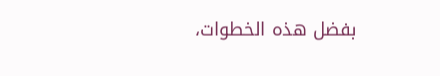بفضل هذه الخطوات،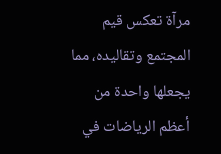مرآة تعكس قيم المجتمع وتقاليده، مما يجعلها واحدة من أعظم الرياضات في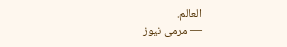العالم.
— مرمى نيوز